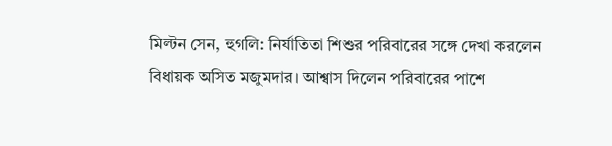মিল্টন সেন, হুগলি: নির্যাতিতা শিশুর পরিবারের সঙ্গে দেখা করলেন বিধায়ক অসিত মজুমদার। আশ্বাস দিলেন পরিবারের পাশে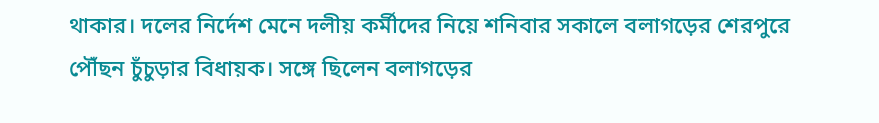থাকার। দলের নির্দেশ মেনে দলীয় কর্মীদের নিয়ে শনিবার সকালে বলাগড়ের শেরপুরে পৌঁছন চুঁচুড়ার বিধায়ক। সঙ্গে ছিলেন বলাগড়ের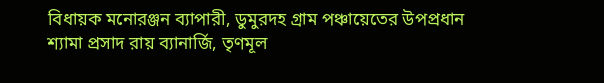বিধায়ক মনোরঞ্জন ব্যাপারী, ডুমুরদহ গ্রাম পঞ্চায়েতের উপপ্রধান শ্যামা প্রসাদ রায় ব্যানার্জি, তৃণমূল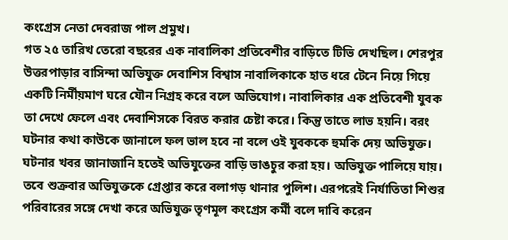কংগ্রেস নেতা দেবরাজ পাল প্রমুখ।
গত ২৫ তারিখ তেরো বছরের এক নাবালিকা প্রতিবেশীর বাড়িতে টিভি দেখছিল। শেরপুর উত্তরপাড়ার বাসিন্দা অভিযুক্ত দেবাশিস বিশ্বাস নাবালিকাকে হাত ধরে টেনে নিয়ে গিয়ে একটি নির্মীয়মাণ ঘরে যৌন নিগ্রহ করে বলে অভিযোগ। নাবালিকার এক প্রতিবেশী যুবক তা দেখে ফেলে এবং দেবাশিসকে বিরত করার চেষ্টা করে। কিন্তু তাতে লাভ হয়নি। বরং ঘটনার কথা কাউকে জানালে ফল ভাল হবে না বলে ওই যুবককে হুমকি দেয় অভিযুক্ত। ঘটনার খবর জানাজানি হতেই অভিযুক্তের বাড়ি ভাঙচুর করা হয়। অভিযুক্ত পালিয়ে যায়। তবে শুক্রবার অভিযুক্তকে গ্রেপ্তার করে বলাগড় থানার পুলিশ। এরপরেই নির্যাতিতা শিশুর পরিবারের সঙ্গে দেখা করে অভিযুক্ত তৃণমূল কংগ্রেস কর্মী বলে দাবি করেন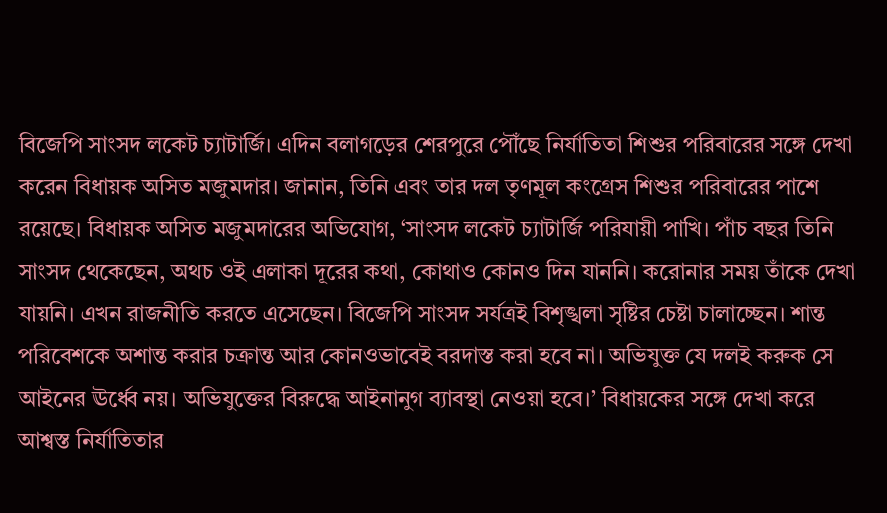বিজেপি সাংসদ লকেট চ্যাটার্জি। এদিন বলাগড়ের শেরপুরে পৌঁছে নির্যাতিতা শিশুর পরিবারের সঙ্গে দেখা করেন বিধায়ক অসিত মজুমদার। জানান, তিনি এবং তার দল তৃণমূল কংগ্রেস শিশুর পরিবারের পাশে রয়েছে। বিধায়ক অসিত মজুমদারের অভিযোগ, ‘সাংসদ লকেট চ্যাটার্জি পরিযায়ী পাখি। পাঁচ বছর তিনি সাংসদ থেকেছেন, অথচ ওই এলাকা দূরের কথা, কোথাও কোনও দিন যাননি। করোনার সময় তাঁকে দেখা যায়নি। এখন রাজনীতি করতে এসেছেন। বিজেপি সাংসদ সর্যত্রই বিশৃঙ্খলা সৃষ্টির চেষ্টা চালাচ্ছেন। শান্ত পরিবেশকে অশান্ত করার চক্রান্ত আর কোনওভাবেই বরদাস্ত করা হবে না। অভিযুক্ত যে দলই করুক সে আইনের ঊর্ধ্বে নয়। অভিযুক্তের বিরুদ্ধে আইনানুগ ব্যাবস্থা নেওয়া হবে।’ বিধায়কের সঙ্গে দেখা করে আশ্বস্ত নির্যাতিতার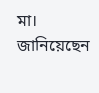মা। জানিয়েছেন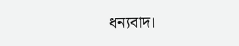ধন্যবাদ।